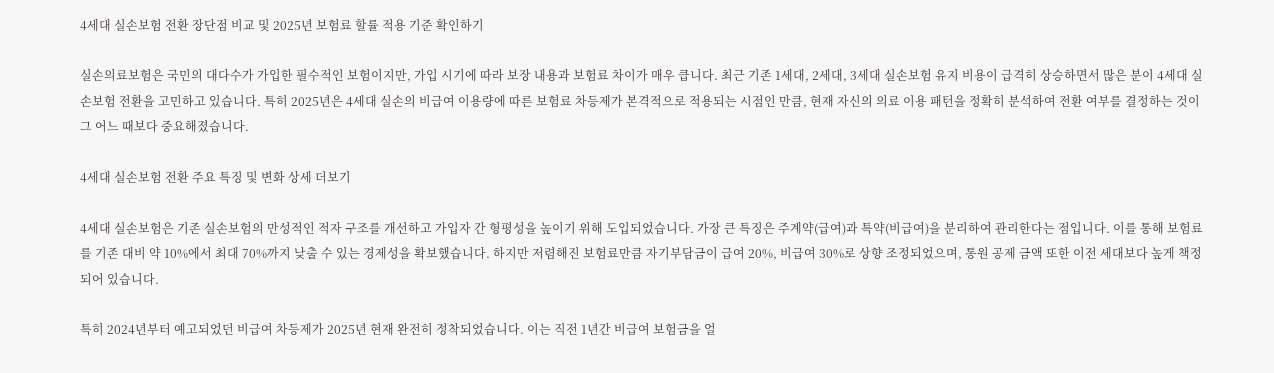4세대 실손보험 전환 장단점 비교 및 2025년 보험료 할률 적용 기준 확인하기

실손의료보험은 국민의 대다수가 가입한 필수적인 보험이지만, 가입 시기에 따라 보장 내용과 보험료 차이가 매우 큽니다. 최근 기존 1세대, 2세대, 3세대 실손보험 유지 비용이 급격히 상승하면서 많은 분이 4세대 실손보험 전환을 고민하고 있습니다. 특히 2025년은 4세대 실손의 비급여 이용량에 따른 보험료 차등제가 본격적으로 적용되는 시점인 만큼, 현재 자신의 의료 이용 패턴을 정확히 분석하여 전환 여부를 결정하는 것이 그 어느 때보다 중요해졌습니다.

4세대 실손보험 전환 주요 특징 및 변화 상세 더보기

4세대 실손보험은 기존 실손보험의 만성적인 적자 구조를 개선하고 가입자 간 형평성을 높이기 위해 도입되었습니다. 가장 큰 특징은 주계약(급여)과 특약(비급여)을 분리하여 관리한다는 점입니다. 이를 통해 보험료를 기존 대비 약 10%에서 최대 70%까지 낮출 수 있는 경제성을 확보했습니다. 하지만 저렴해진 보험료만큼 자기부담금이 급여 20%, 비급여 30%로 상향 조정되었으며, 통원 공제 금액 또한 이전 세대보다 높게 책정되어 있습니다.

특히 2024년부터 예고되었던 비급여 차등제가 2025년 현재 완전히 정착되었습니다. 이는 직전 1년간 비급여 보험금을 얼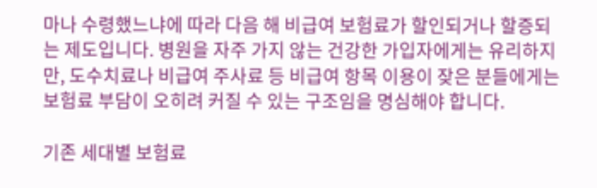마나 수령했느냐에 따라 다음 해 비급여 보험료가 할인되거나 할증되는 제도입니다. 병원을 자주 가지 않는 건강한 가입자에게는 유리하지만, 도수치료나 비급여 주사료 등 비급여 항목 이용이 잦은 분들에게는 보험료 부담이 오히려 커질 수 있는 구조임을 명심해야 합니다.

기존 세대별 보험료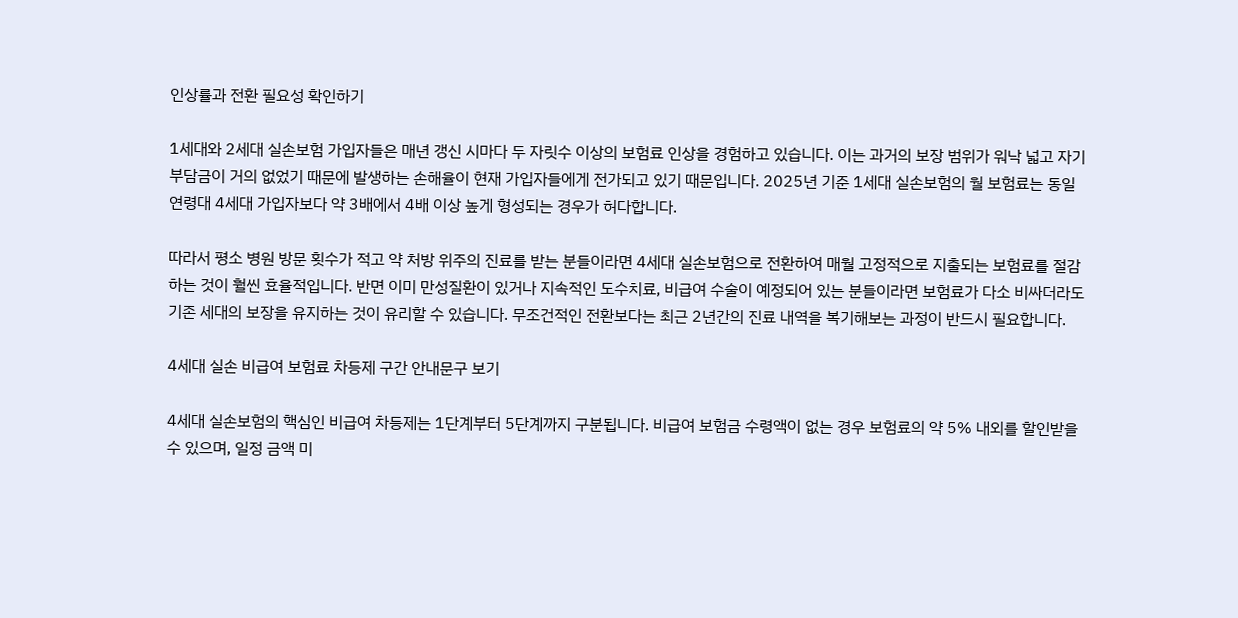인상률과 전환 필요성 확인하기

1세대와 2세대 실손보험 가입자들은 매년 갱신 시마다 두 자릿수 이상의 보험료 인상을 경험하고 있습니다. 이는 과거의 보장 범위가 워낙 넓고 자기부담금이 거의 없었기 때문에 발생하는 손해율이 현재 가입자들에게 전가되고 있기 때문입니다. 2025년 기준 1세대 실손보험의 월 보험료는 동일 연령대 4세대 가입자보다 약 3배에서 4배 이상 높게 형성되는 경우가 허다합니다.

따라서 평소 병원 방문 횟수가 적고 약 처방 위주의 진료를 받는 분들이라면 4세대 실손보험으로 전환하여 매월 고정적으로 지출되는 보험료를 절감하는 것이 훨씬 효율적입니다. 반면 이미 만성질환이 있거나 지속적인 도수치료, 비급여 수술이 예정되어 있는 분들이라면 보험료가 다소 비싸더라도 기존 세대의 보장을 유지하는 것이 유리할 수 있습니다. 무조건적인 전환보다는 최근 2년간의 진료 내역을 복기해보는 과정이 반드시 필요합니다.

4세대 실손 비급여 보험료 차등제 구간 안내문구 보기

4세대 실손보험의 핵심인 비급여 차등제는 1단계부터 5단계까지 구분됩니다. 비급여 보험금 수령액이 없는 경우 보험료의 약 5% 내외를 할인받을 수 있으며, 일정 금액 미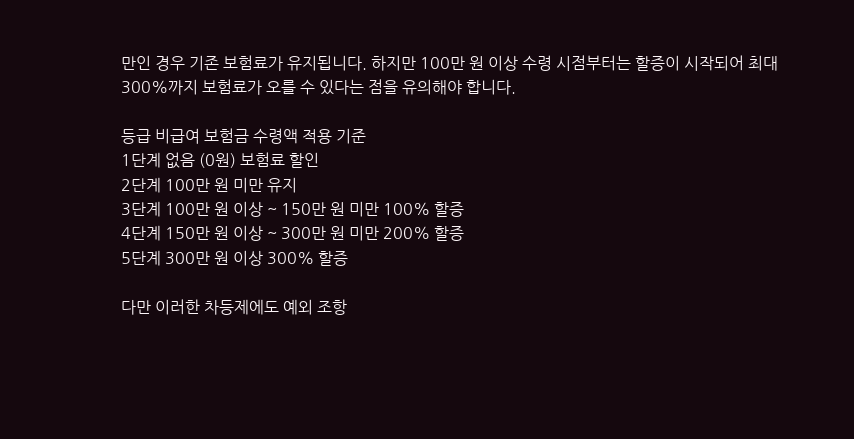만인 경우 기존 보험료가 유지됩니다. 하지만 100만 원 이상 수령 시점부터는 할증이 시작되어 최대 300%까지 보험료가 오를 수 있다는 점을 유의해야 합니다.

등급 비급여 보험금 수령액 적용 기준
1단계 없음 (0원) 보험료 할인
2단계 100만 원 미만 유지
3단계 100만 원 이상 ~ 150만 원 미만 100% 할증
4단계 150만 원 이상 ~ 300만 원 미만 200% 할증
5단계 300만 원 이상 300% 할증

다만 이러한 차등제에도 예외 조항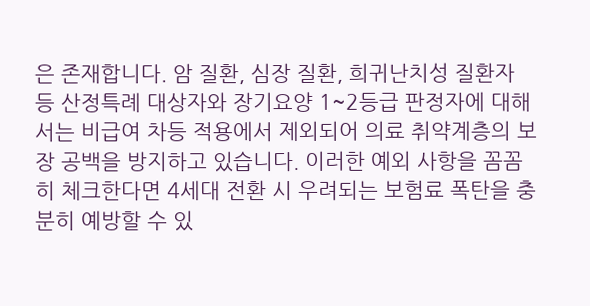은 존재합니다. 암 질환, 심장 질환, 희귀난치성 질환자 등 산정특례 대상자와 장기요양 1~2등급 판정자에 대해서는 비급여 차등 적용에서 제외되어 의료 취약계층의 보장 공백을 방지하고 있습니다. 이러한 예외 사항을 꼼꼼히 체크한다면 4세대 전환 시 우려되는 보험료 폭탄을 충분히 예방할 수 있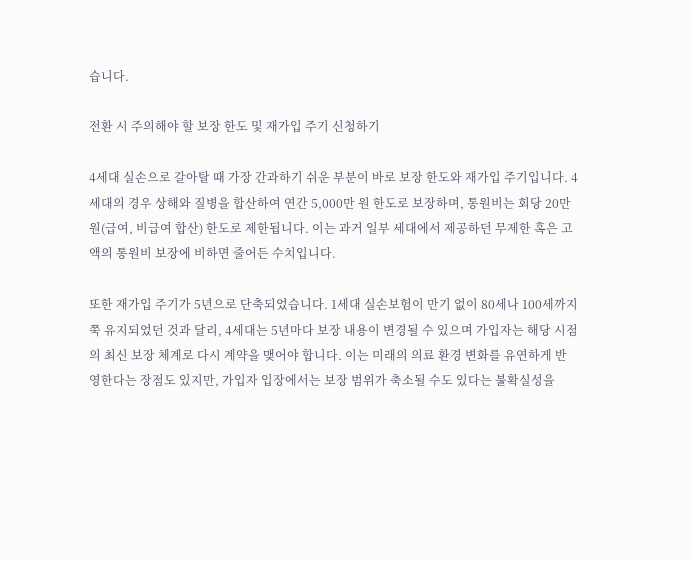습니다.

전환 시 주의해야 할 보장 한도 및 재가입 주기 신청하기

4세대 실손으로 갈아탈 때 가장 간과하기 쉬운 부분이 바로 보장 한도와 재가입 주기입니다. 4세대의 경우 상해와 질병을 합산하여 연간 5,000만 원 한도로 보장하며, 통원비는 회당 20만 원(급여, 비급여 합산) 한도로 제한됩니다. 이는 과거 일부 세대에서 제공하던 무제한 혹은 고액의 통원비 보장에 비하면 줄어든 수치입니다.

또한 재가입 주기가 5년으로 단축되었습니다. 1세대 실손보험이 만기 없이 80세나 100세까지 쭉 유지되었던 것과 달리, 4세대는 5년마다 보장 내용이 변경될 수 있으며 가입자는 해당 시점의 최신 보장 체계로 다시 계약을 맺어야 합니다. 이는 미래의 의료 환경 변화를 유연하게 반영한다는 장점도 있지만, 가입자 입장에서는 보장 범위가 축소될 수도 있다는 불확실성을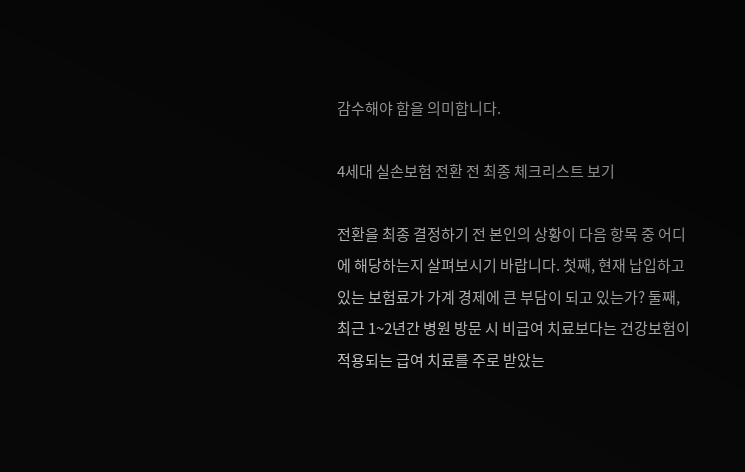감수해야 함을 의미합니다.

4세대 실손보험 전환 전 최종 체크리스트 보기

전환을 최종 결정하기 전 본인의 상황이 다음 항목 중 어디에 해당하는지 살펴보시기 바랍니다. 첫째, 현재 납입하고 있는 보험료가 가계 경제에 큰 부담이 되고 있는가? 둘째, 최근 1~2년간 병원 방문 시 비급여 치료보다는 건강보험이 적용되는 급여 치료를 주로 받았는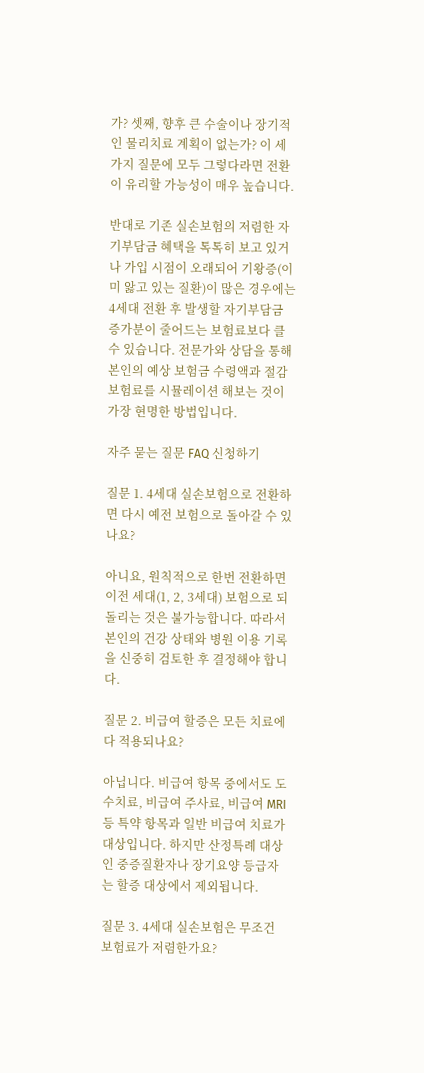가? 셋째, 향후 큰 수술이나 장기적인 물리치료 계획이 없는가? 이 세 가지 질문에 모두 그렇다라면 전환이 유리할 가능성이 매우 높습니다.

반대로 기존 실손보험의 저렴한 자기부담금 혜택을 톡톡히 보고 있거나 가입 시점이 오래되어 기왕증(이미 앓고 있는 질환)이 많은 경우에는 4세대 전환 후 발생할 자기부담금 증가분이 줄어드는 보험료보다 클 수 있습니다. 전문가와 상담을 통해 본인의 예상 보험금 수령액과 절감 보험료를 시뮬레이션 해보는 것이 가장 현명한 방법입니다.

자주 묻는 질문 FAQ 신청하기

질문 1. 4세대 실손보험으로 전환하면 다시 예전 보험으로 돌아갈 수 있나요?

아니요, 원칙적으로 한번 전환하면 이전 세대(1, 2, 3세대) 보험으로 되돌리는 것은 불가능합니다. 따라서 본인의 건강 상태와 병원 이용 기록을 신중히 검토한 후 결정해야 합니다.

질문 2. 비급여 할증은 모든 치료에 다 적용되나요?

아닙니다. 비급여 항목 중에서도 도수치료, 비급여 주사료, 비급여 MRI 등 특약 항목과 일반 비급여 치료가 대상입니다. 하지만 산정특례 대상인 중증질환자나 장기요양 등급자는 할증 대상에서 제외됩니다.

질문 3. 4세대 실손보험은 무조건 보험료가 저렴한가요?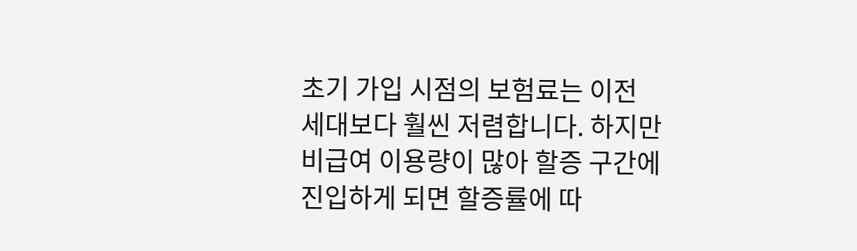초기 가입 시점의 보험료는 이전 세대보다 훨씬 저렴합니다. 하지만 비급여 이용량이 많아 할증 구간에 진입하게 되면 할증률에 따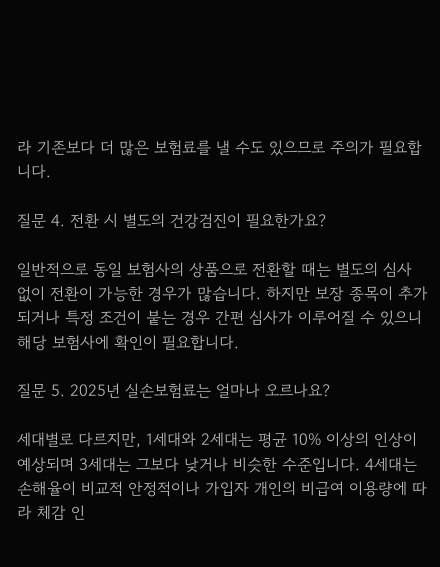라 기존보다 더 많은 보험료를 낼 수도 있으므로 주의가 필요합니다.

질문 4. 전환 시 별도의 건강검진이 필요한가요?

일반적으로 동일 보험사의 상품으로 전환할 때는 별도의 심사 없이 전환이 가능한 경우가 많습니다. 하지만 보장 종목이 추가되거나 특정 조건이 붙는 경우 간편 심사가 이루어질 수 있으니 해당 보험사에 확인이 필요합니다.

질문 5. 2025년 실손보험료는 얼마나 오르나요?

세대별로 다르지만, 1세대와 2세대는 평균 10% 이상의 인상이 예상되며 3세대는 그보다 낮거나 비슷한 수준입니다. 4세대는 손해율이 비교적 안정적이나 가입자 개인의 비급여 이용량에 따라 체감 인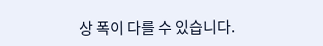상 폭이 다를 수 있습니다.